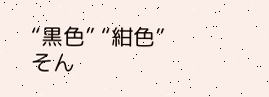“黒色” “紺色” そん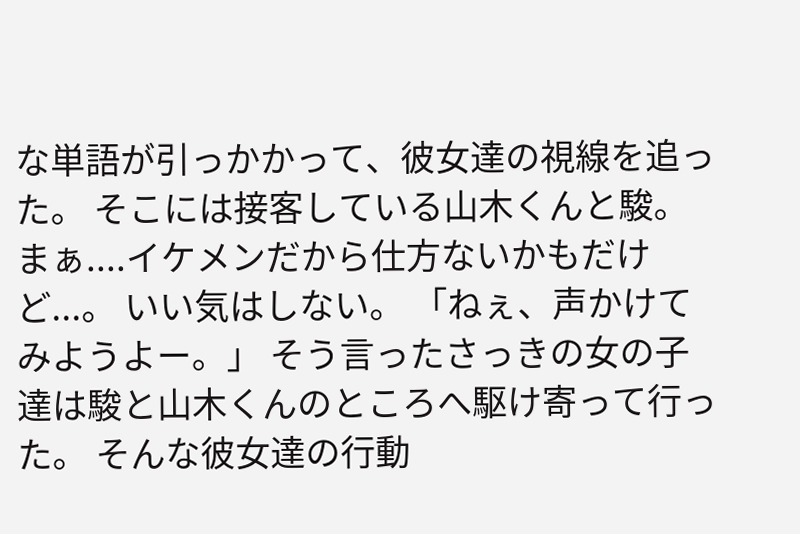な単語が引っかかって、彼女達の視線を追った。 そこには接客している山木くんと駿。 まぁ....イケメンだから仕方ないかもだけど...。 いい気はしない。 「ねぇ、声かけてみようよー。」 そう言ったさっきの女の子達は駿と山木くんのところへ駆け寄って行った。 そんな彼女達の行動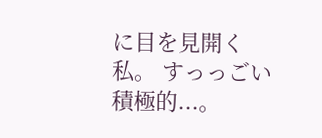に目を見開く私。 すっっごい積極的...。